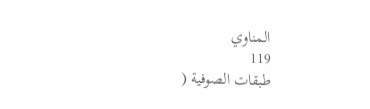المناوي
119
طبقات الصوفية (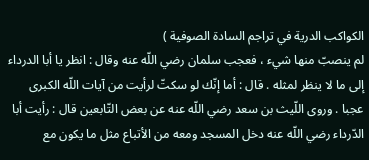الكواكب الدرية في تراجم السادة الصوفية )
لم ينصبّ منها شيء ، فعجب سلمان رضي اللّه عنه وقال : انظر يا أبا الدرداء إلى ما لا ينظر لمثله . قال : أما إنّك لو سكتّ لرأيت من آيات اللّه الكبرى عجبا . وروى اللّيث بن سعد رضي اللّه عنه عن بعض التّابعين قال : رأيت أبا الدّرداء رضي اللّه عنه دخل المسجد ومعه من الأتباع مثل ما يكون مع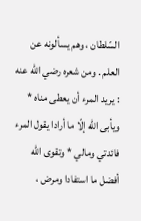السّلطان ، وهم يسألونه عن العلم . ومن شعره رضي اللّه عنه : يريد المرء أن يعطى مناه * ويأبى اللّه إلّا ما أرادا يقول المرء فائدتي ومالي * وتقوى اللّه أفضل ما استفادا ومرض ،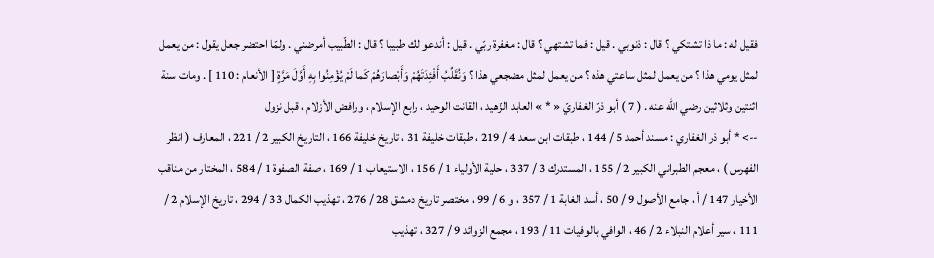فقيل له : ما ذا تشتكي ؟ قال : ذنوبي . قيل : فما تشتهي ؟ قال : مغفرة ربّي . قيل : أندعو لك طبيبا ؟ قال : الطّبيب أمرضني . ولمّا احتضر جعل يقول : من يعمل لمثل يومي هذا ؟ من يعمل لمثل ساعتي هذه ؟ من يعمل لمثل مضجعي هذا ؟ وَنُقَلِّبُ أَفْئِدَتَهُمْ وَأَبْصارَهُمْ كَما لَمْ يُؤْمِنُوا بِهِ أَوَّلَ مَرَّةٍ [ الأنعام : 110 ] . ومات سنة اثنتين وثلاثين رضي اللّه عنه . ( 7 ) أبو ذرّ الغفاريّ « * » العابد الزّهيد ، القانت الوحيد ، رابع الإسلام ، ورافض الأزلام ، قبل نزول
--> * أبو ذر الغفاري : مسند أحمد 5 / 144 ، طبقات ابن سعد 4 / 219 ، طبقات خليفة 31 ، تاريخ خليفة 166 ، التاريخ الكبير 2 / 221 ، المعارف ( انظر الفهرس ) ، معجم الطبراني الكبير 2 / 155 ، المستدرك 3 / 337 ، حلية الأولياء 1 / 156 ، الاستيعاب 1 / 169 ، صفة الصفوة 1 / 584 ، المختار من مناقب الأخيار 147 / أ ، جامع الأصول 9 / 50 ، أسد الغابة 1 / 357 ، و 6 / 99 ، مختصر تاريخ دمشق 28 / 276 ، تهذيب الكمال 33 / 294 ، تاريخ الإسلام 2 / 111 ، سير أعلام النبلاء 2 / 46 ، الوافي بالوفيات 11 / 193 ، مجمع الزوائد 9 / 327 ، تهذيب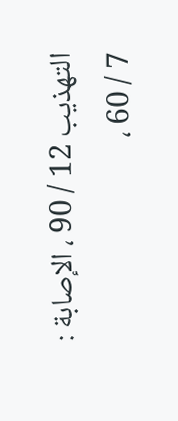التهذيب 12 / 90 ، الإصابة : 7 / 60 ،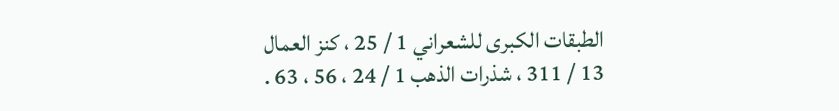الطبقات الكبرى للشعراني 1 / 25 ، كنز العمال 13 / 311 ، شذرات الذهب 1 / 24 ، 56 ، 63 .